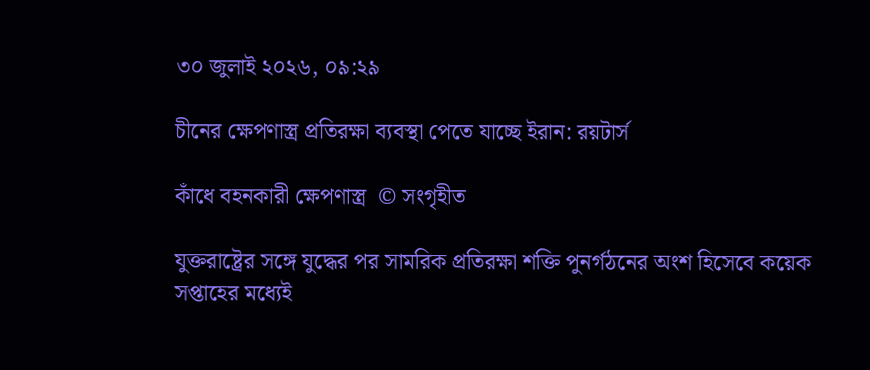৩০ জুলাই ২০২৬, ০৯:২৯

চীনের ক্ষেপণাস্ত্র প্রতিরক্ষা ব্যবস্থা পেতে যাচ্ছে ইরান: রয়টার্স

কাঁধে বহনকারী ক্ষেপণাস্ত্র  © সংগৃহীত

যুক্তরাষ্ট্রের সঙ্গে যুদ্ধের পর সামরিক প্রতিরক্ষা শক্তি পুনর্গঠনের অংশ হিসেবে কয়েক সপ্তাহের মধ্যেই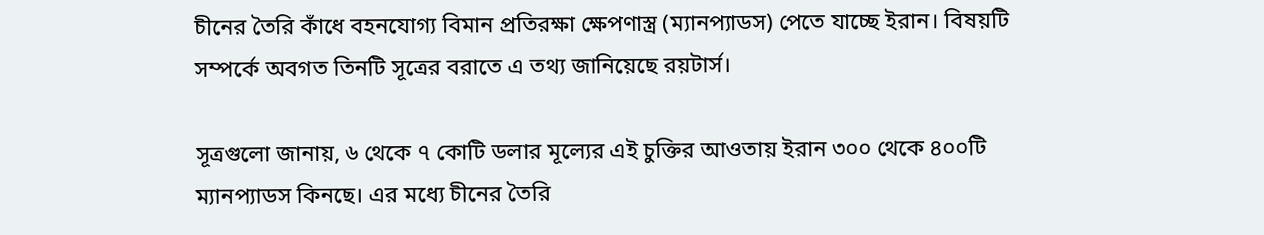চীনের তৈরি কাঁধে বহনযোগ্য বিমান প্রতিরক্ষা ক্ষেপণাস্ত্র (ম্যানপ্যাডস) পেতে যাচ্ছে ইরান। বিষয়টি সম্পর্কে অবগত তিনটি সূত্রের বরাতে এ তথ্য জানিয়েছে রয়টার্স।

সূত্রগুলো জানায়, ৬ থেকে ৭ কোটি ডলার মূল্যের এই চুক্তির আওতায় ইরান ৩০০ থেকে ৪০০টি ম্যানপ্যাডস কিনছে। এর মধ্যে চীনের তৈরি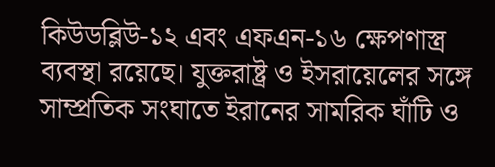কিউডব্লিউ-১২ এবং এফএন-১৬ ক্ষেপণাস্ত্র ব্যবস্থা রয়েছে। যুক্তরাষ্ট্র ও ইসরায়েলের সঙ্গে সাম্প্রতিক সংঘাতে ইরানের সামরিক ঘাঁটি ও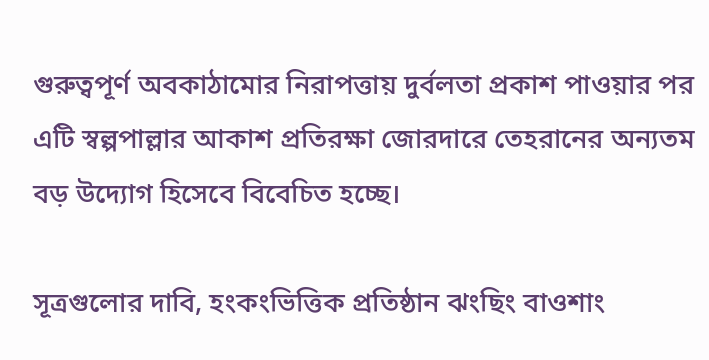গুরুত্বপূর্ণ অবকাঠামোর নিরাপত্তায় দুর্বলতা প্রকাশ পাওয়ার পর এটি স্বল্পপাল্লার আকাশ প্রতিরক্ষা জোরদারে তেহরানের অন্যতম বড় উদ্যোগ হিসেবে বিবেচিত হচ্ছে।

সূত্রগুলোর দাবি, হংকংভিত্তিক প্রতিষ্ঠান ঝংছিং বাওশাং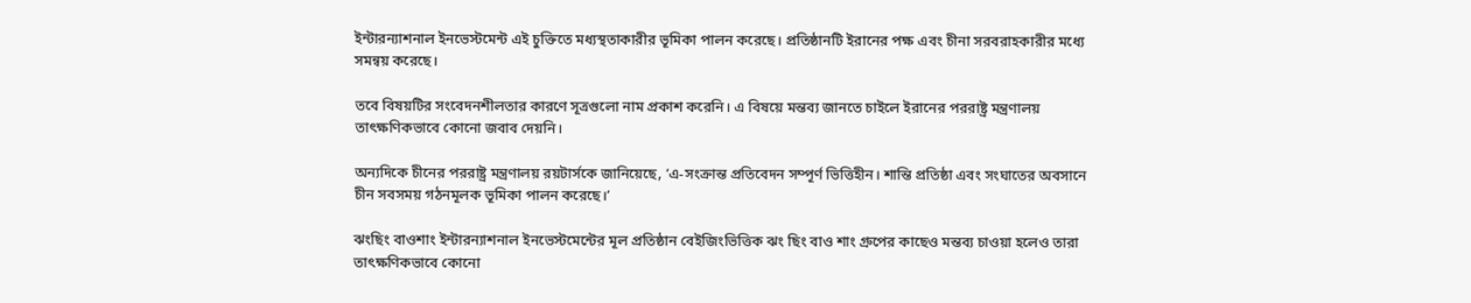ইন্টারন্যাশনাল ইনভেস্টমেন্ট এই চুক্তিতে মধ্যস্থতাকারীর ভূমিকা পালন করেছে। প্রতিষ্ঠানটি ইরানের পক্ষ এবং চীনা সরবরাহকারীর মধ্যে সমন্বয় করেছে।

তবে বিষয়টির সংবেদনশীলতার কারণে সূত্রগুলো নাম প্রকাশ করেনি। এ বিষয়ে মন্তব্য জানতে চাইলে ইরানের পররাষ্ট্র মন্ত্রণালয় তাৎক্ষণিকভাবে কোনো জবাব দেয়নি।

অন্যদিকে চীনের পররাষ্ট্র মন্ত্রণালয় রয়টার্সকে জানিয়েছে, ‘এ-সংক্রান্ত প্রতিবেদন সম্পূর্ণ ভিত্তিহীন। শান্তি প্রতিষ্ঠা এবং সংঘাতের অবসানে চীন সবসময় গঠনমূলক ভূমিকা পালন করেছে।’

ঝংছিং বাওশাং ইন্টারন্যাশনাল ইনভেস্টমেন্টের মূল প্রতিষ্ঠান বেইজিংভিত্তিক ঝং ছিং বাও শাং গ্রুপের কাছেও মন্তব্য চাওয়া হলেও তারা তাৎক্ষণিকভাবে কোনো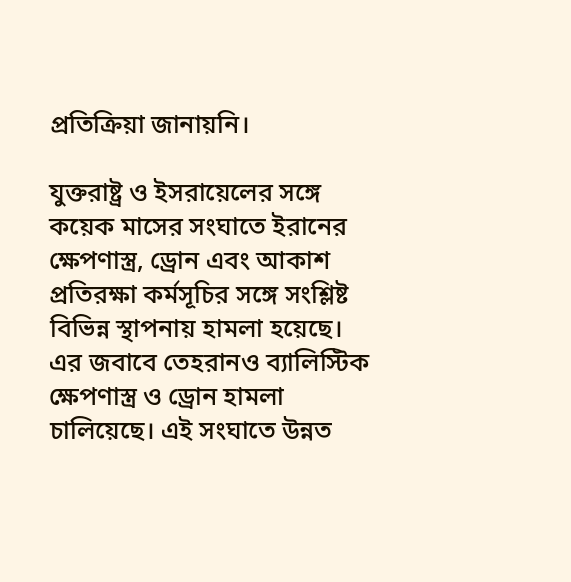প্রতিক্রিয়া জানায়নি।

যুক্তরাষ্ট্র ও ইসরায়েলের সঙ্গে কয়েক মাসের সংঘাতে ইরানের ক্ষেপণাস্ত্র, ড্রোন এবং আকাশ প্রতিরক্ষা কর্মসূচির সঙ্গে সংশ্লিষ্ট বিভিন্ন স্থাপনায় হামলা হয়েছে। এর জবাবে তেহরানও ব্যালিস্টিক ক্ষেপণাস্ত্র ও ড্রোন হামলা চালিয়েছে। এই সংঘাতে উন্নত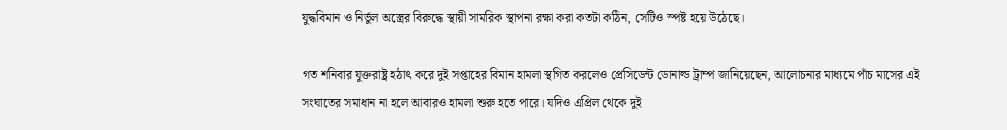যুদ্ধবিমান ও নির্ভুল অস্ত্রের বিরুদ্ধে স্থায়ী সামরিক স্থাপনা রক্ষা করা কতটা কঠিন, সেটিও স্পষ্ট হয়ে উঠেছে।

গত শনিবার যুক্তরাষ্ট্র হঠাৎ করে দুই সপ্তাহের বিমান হামলা স্থগিত করলেও প্রেসিডেন্ট ডোনাল্ড ট্রাম্প জানিয়েছেন, আলোচনার মাধ্যমে পাঁচ মাসের এই সংঘাতের সমাধান না হলে আবারও হামলা শুরু হতে পারে। যদিও এপ্রিল থেকে দুই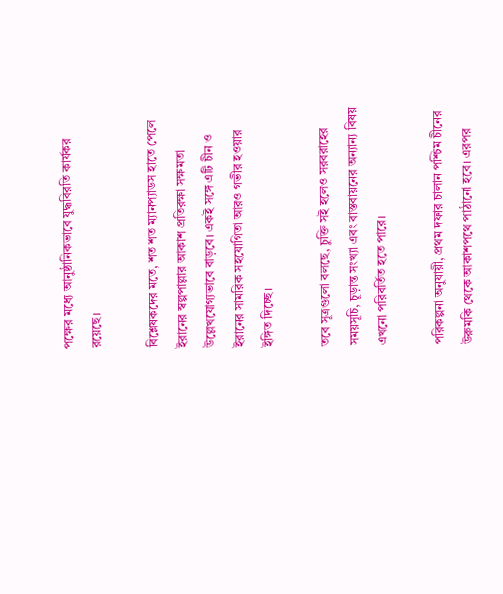পক্ষের মধ্যে আনুষ্ঠানিকভাবে যুদ্ধবিরতি কার্যকর রয়েছে।

বিশ্লেষকদের মতে, শত শত ম্যানপ্যাডস হাতে পেলে ইরানের স্বল্পপাল্লার আকাশ প্রতিরক্ষা সক্ষমতা উল্লেখযোগ্যভাবে বাড়বে। একই সঙ্গে এটি চীন ও ইরানের সামরিক সহযোগিতা আরও গভীর হওয়ার ইঙ্গিত দিচ্ছে।

তবে সূত্রগুলো বলছে, চুক্তি সই হলেও সরবরাহের সময়সূচি, চূড়ান্ত সংখ্যা এবং বাস্তবায়নের অন্যান্য বিষয় এখনো পরিবর্তিত হতে পারে।

পরিকল্পনা অনুযায়ী, প্রথম দফার চালান পশ্চিম চীনের উরুমকি থেকে আকাশপথে পাঠানো হবে। এরপর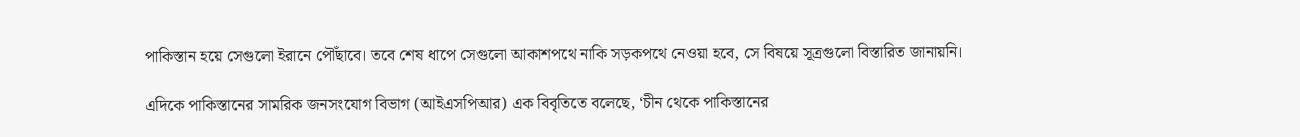পাকিস্তান হয়ে সেগুলো ইরানে পৌঁছাবে। তবে শেষ ধাপে সেগুলো আকাশপথে নাকি সড়কপথে নেওয়া হবে, সে বিষয়ে সূত্রগুলো বিস্তারিত জানায়নি।

এদিকে পাকিস্তানের সামরিক জনসংযোগ বিভাগ (আইএসপিআর) এক বিবৃতিতে বলেছে, ‘চীন থেকে পাকিস্তানের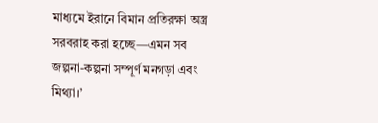মাধ্যমে ইরানে বিমান প্রতিরক্ষা অস্ত্র সরবরাহ করা হচ্ছে—এমন সব জল্পনা-কল্পনা সম্পূর্ণ মনগড়া এবং মিথ্যা।’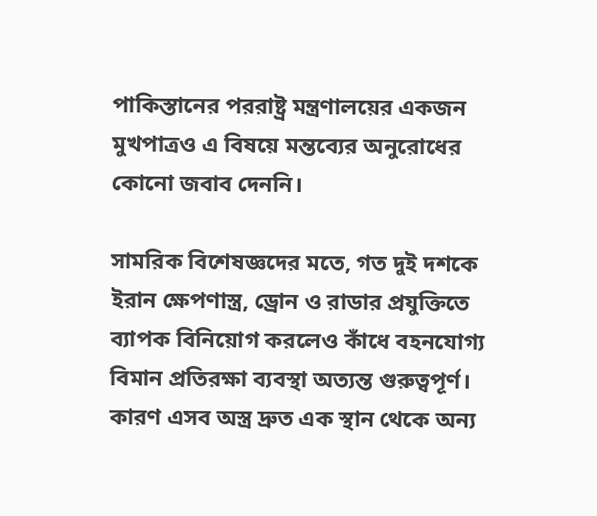পাকিস্তানের পররাষ্ট্র মন্ত্রণালয়ের একজন মুখপাত্রও এ বিষয়ে মন্তব্যের অনুরোধের কোনো জবাব দেননি।

সামরিক বিশেষজ্ঞদের মতে, গত দুই দশকে ইরান ক্ষেপণাস্ত্র, ড্রোন ও রাডার প্রযুক্তিতে ব্যাপক বিনিয়োগ করলেও কাঁধে বহনযোগ্য বিমান প্রতিরক্ষা ব্যবস্থা অত্যন্ত গুরুত্বপূর্ণ। কারণ এসব অস্ত্র দ্রুত এক স্থান থেকে অন্য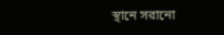স্থানে সরানো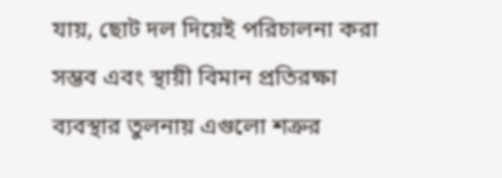যায়, ছোট দল দিয়েই পরিচালনা করা সম্ভব এবং স্থায়ী বিমান প্রতিরক্ষা ব্যবস্থার তুলনায় এগুলো শত্রুর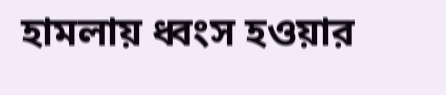হামলায় ধ্বংস হওয়ার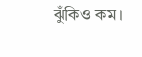ঝুঁকিও কম।